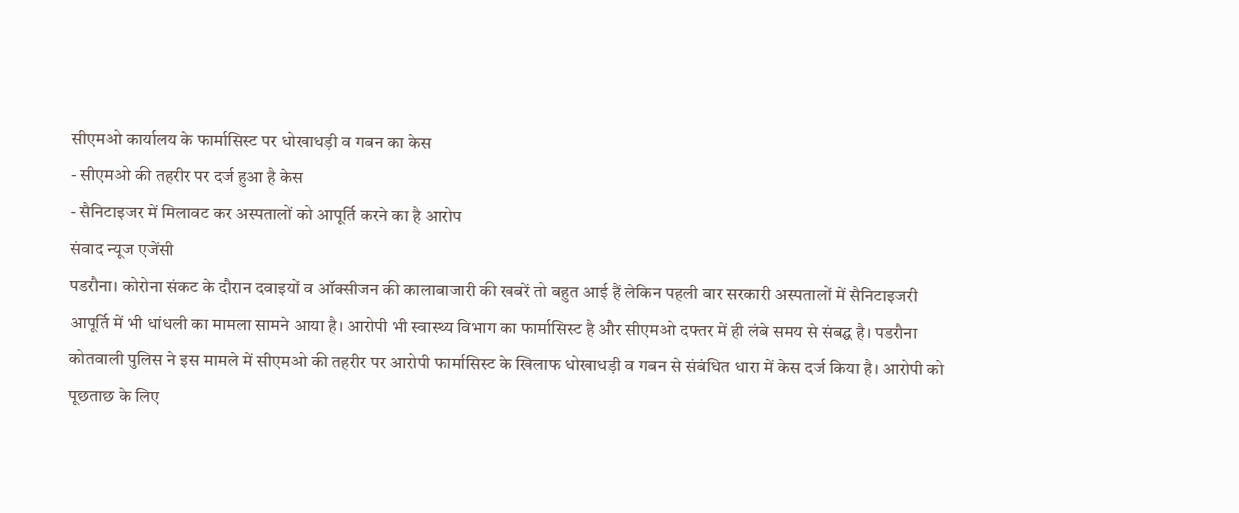सीएमओ कार्यालय के फार्मासिस्ट पर धोखाधड़ी व गबन का केस
- सीएमओ की तहरीर पर दर्ज हुआ है केस
- सैनिटाइजर में मिलावट कर अस्पतालों को आपूर्ति करने का है आरोप
संवाद न्यूज एजेंसी
पडरौना। कोरोना संकट के दौरान दवाइयों व ऑक्सीजन की कालाबाजारी की खबरें तो बहुत आई हैं लेकिन पहली बार सरकारी अस्पतालों में सैनिटाइजरी आपूर्ति में भी धांधली का मामला सामने आया है। आरोपी भी स्वास्थ्य विभाग का फार्मासिस्ट है और सीएमओ दफ्तर में ही लंबे समय से संबद्घ है। पडरौना कोतवाली पुलिस ने इस मामले में सीएमओ की तहरीर पर आरोपी फार्मासिस्ट के खिलाफ धोखाधड़ी व गबन से संबंधित धारा में केस दर्ज किया है। आरोपी को पूछताछ के लिए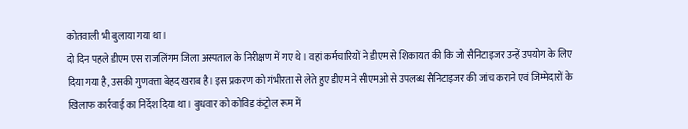कोतवाली भी बुलाया गया था।
दो दिन पहले डीएम एस राजलिंगम जिला अस्पताल के निरीक्षण में गए थे। वहां कर्मचारियों ने डीएम से शिकायत की कि जो सैनिटाइजर उन्हें उपयोग के लिए दिया गया है, उसकी गुणवत्ता बेहद खराब है। इस प्रकरण को गंभीरता से लेते हुए डीएम ने सीएमओ से उपलब्ध सैनिटाइजर की जांच कराने एवं जिम्मेदारों के खिलाफ कार्रवाई का निर्देश दिया था। बुधवार को कोविड कंट्रोल रूम में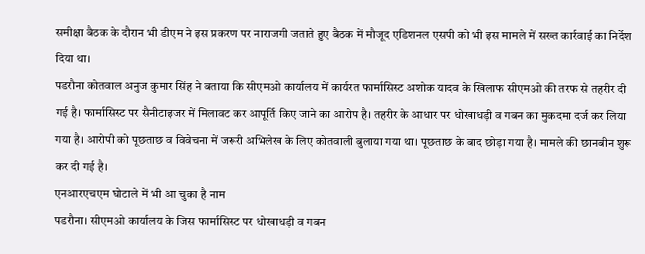समीक्षा बैठक के दौरान भी डीएम ने इस प्रकरण पर नाराजगी जताते हुए बैठक में मौजूद एडिशनल एसपी को भी इस मामले में सख्त कार्रवाई का निर्देश दिया था।
पडरौना कोतवाल अनुज कुमार सिंह ने बताया कि सीएमओ कार्यालय में कार्यरत फार्मासिस्ट अशोक यादव के खिलाफ सीएमओ की तरफ से तहरीर दी गई है। फार्मासिस्ट पर सैनीटाइजर में मिलावट कर आपूर्ति किए जाने का आरोप है। तहरीर के आधार पर धोखाधड़ी व गबन का मुकदमा दर्ज कर लिया गया है। आरोपी को पूछताछ व विवेचना में जरूरी अभिलेख के लिए कोतवाली बुलाया गया था। पूछताछ के बाद छोड़ा गया है। मामले की छानबीन शुरू कर दी गई है।
एनआरएचएम घोटाले में भी आ चुका है नाम
पडरौना। सीएमओ कार्यालय के जिस फार्मासिस्ट पर धोखाधड़ी व गबन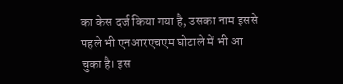का केस दर्ज किया गया है, उसका नाम इससे पहले भी एनआरएचएम घोटाले में भी आ चुका है। इस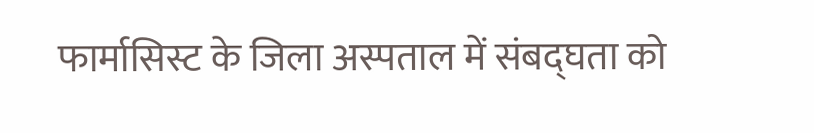फार्मासिस्ट के जिला अस्पताल में संबद्घता को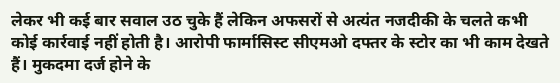लेकर भी कई बार सवाल उठ चुके हैं लेकिन अफसरों से अत्यंत नजदीकी के चलते कभी कोई कार्रवाई नहीं होती है। आरोपी फार्मासिस्ट सीएमओ दफ्तर के स्टोर का भी काम देखते हैं। मुकदमा दर्ज होने के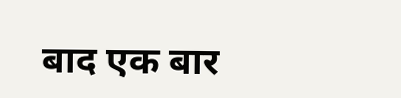बाद एक बार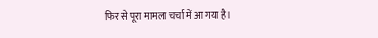फिर से पूरा मामला चर्चा में आ गया है।